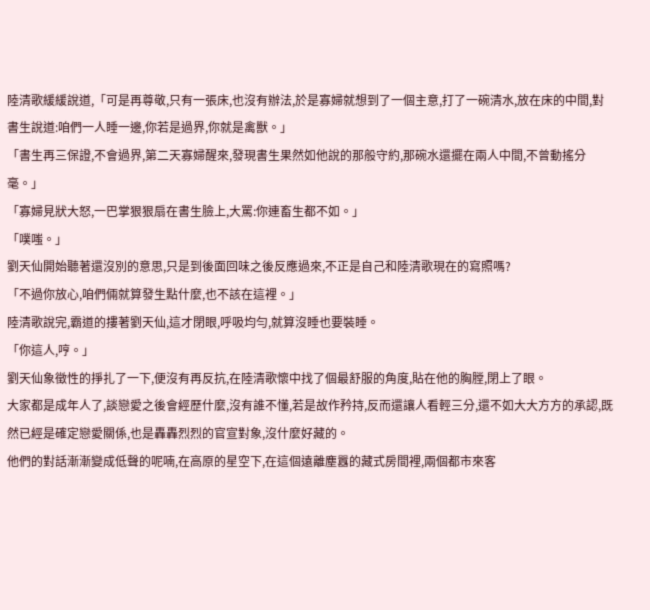陸清歌緩緩說道,「可是再尊敬,只有一張床,也沒有辦法,於是寡婦就想到了一個主意,打了一碗清水,放在床的中間,對書生說道:咱們一人睡一邊,你若是過界,你就是禽獸。」
「書生再三保證,不會過界,第二天寡婦醒來,發現書生果然如他說的那般守約,那碗水還擺在兩人中間,不曾動搖分毫。」
「寡婦見狀大怒,一巴掌狠狠扇在書生臉上,大罵:你連畜生都不如。」
「噗嗤。」
劉天仙開始聽著還沒別的意思,只是到後面回味之後反應過來,不正是自己和陸清歌現在的寫照嗎?
「不過你放心,咱們倆就算發生點什麼,也不該在這裡。」
陸清歌說完,霸道的摟著劉天仙,這才閉眼,呼吸均勻,就算沒睡也要裝睡。
「你這人,哼。」
劉天仙象徵性的掙扎了一下,便沒有再反抗,在陸清歌懷中找了個最舒服的角度,貼在他的胸膛,閉上了眼。
大家都是成年人了,談戀愛之後會經歷什麼,沒有誰不懂,若是故作矜持,反而還讓人看輕三分,還不如大大方方的承認,既然已經是確定戀愛關係,也是轟轟烈烈的官宣對象,沒什麼好藏的。
他們的對話漸漸變成低聲的呢喃,在高原的星空下,在這個遠離塵囂的藏式房間裡,兩個都市來客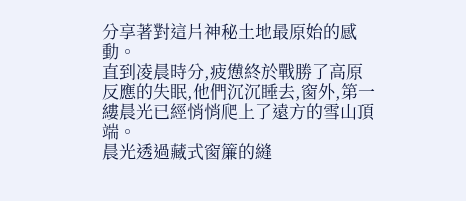分享著對這片神秘土地最原始的感動。
直到凌晨時分,疲憊終於戰勝了高原反應的失眠,他們沉沉睡去,窗外,第一縷晨光已經悄悄爬上了遠方的雪山頂端。
晨光透過藏式窗簾的縫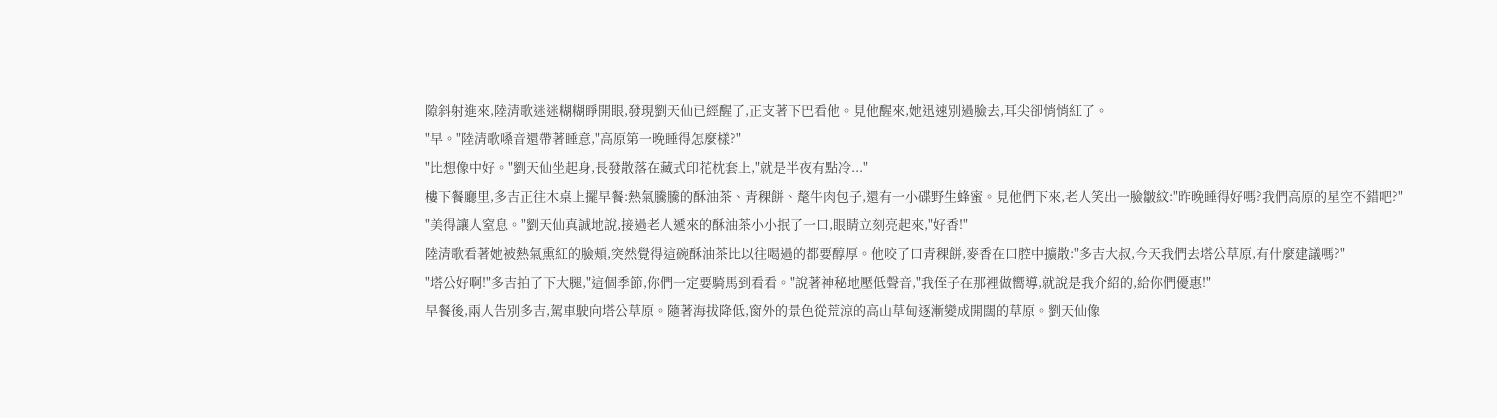隙斜射進來,陸清歌迷迷糊糊睜開眼,發現劉天仙已經醒了,正支著下巴看他。見他醒來,她迅速別過臉去,耳尖卻悄悄紅了。
"早。"陸清歌嗓音還帶著睡意,"高原第一晚睡得怎麼樣?"
"比想像中好。"劉天仙坐起身,長發散落在藏式印花枕套上,"就是半夜有點冷..."
樓下餐廳里,多吉正往木桌上擺早餐:熱氣騰騰的酥油茶、青稞餅、氂牛肉包子,還有一小碟野生蜂蜜。見他們下來,老人笑出一臉皺紋:"昨晚睡得好嗎?我們高原的星空不錯吧?"
"美得讓人窒息。"劉天仙真誠地說,接過老人遞來的酥油茶小小抿了一口,眼睛立刻亮起來,"好香!"
陸清歌看著她被熱氣熏紅的臉頰,突然覺得這碗酥油茶比以往喝過的都要醇厚。他咬了口青稞餅,麥香在口腔中擴散:"多吉大叔,今天我們去塔公草原,有什麼建議嗎?"
"塔公好啊!"多吉拍了下大腿,"這個季節,你們一定要騎馬到看看。"說著神秘地壓低聲音,"我侄子在那裡做嚮導,就說是我介紹的,給你們優惠!"
早餐後,兩人告別多吉,駕車駛向塔公草原。隨著海拔降低,窗外的景色從荒涼的高山草甸逐漸變成開闊的草原。劉天仙像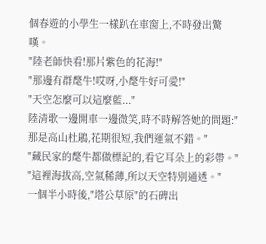個春遊的小學生一樣趴在車窗上,不時發出驚嘆。
"陸老師快看!那片紫色的花海!"
"那邊有群氂牛!哎呀,小氂牛好可愛!"
"天空怎麼可以這麼藍..."
陸清歌一邊開車一邊微笑,時不時解答她的問題:"那是高山杜鵑,花期很短,我們運氣不錯。"
"藏民家的氂牛都做標記的,看它耳朵上的彩帶。"
"這裡海拔高,空氣稀薄,所以天空特別通透。"
一個半小時後,"塔公草原"的石碑出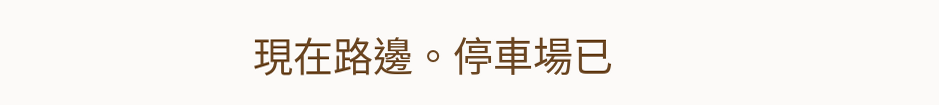現在路邊。停車場已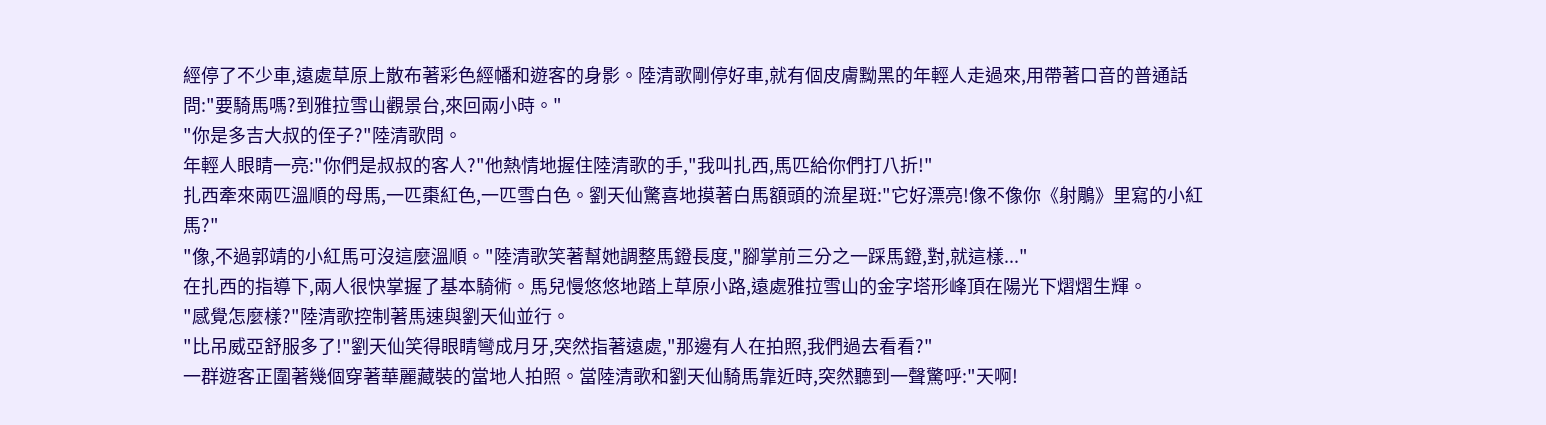經停了不少車,遠處草原上散布著彩色經幡和遊客的身影。陸清歌剛停好車,就有個皮膚黝黑的年輕人走過來,用帶著口音的普通話問:"要騎馬嗎?到雅拉雪山觀景台,來回兩小時。"
"你是多吉大叔的侄子?"陸清歌問。
年輕人眼睛一亮:"你們是叔叔的客人?"他熱情地握住陸清歌的手,"我叫扎西,馬匹給你們打八折!"
扎西牽來兩匹溫順的母馬,一匹棗紅色,一匹雪白色。劉天仙驚喜地摸著白馬額頭的流星斑:"它好漂亮!像不像你《射鵰》里寫的小紅馬?"
"像,不過郭靖的小紅馬可沒這麼溫順。"陸清歌笑著幫她調整馬鐙長度,"腳掌前三分之一踩馬鐙,對,就這樣..."
在扎西的指導下,兩人很快掌握了基本騎術。馬兒慢悠悠地踏上草原小路,遠處雅拉雪山的金字塔形峰頂在陽光下熠熠生輝。
"感覺怎麼樣?"陸清歌控制著馬速與劉天仙並行。
"比吊威亞舒服多了!"劉天仙笑得眼睛彎成月牙,突然指著遠處,"那邊有人在拍照,我們過去看看?"
一群遊客正圍著幾個穿著華麗藏裝的當地人拍照。當陸清歌和劉天仙騎馬靠近時,突然聽到一聲驚呼:"天啊!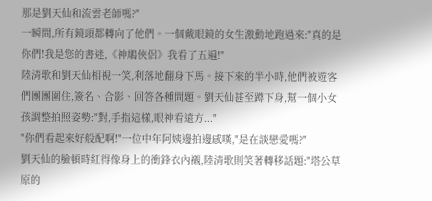那是劉天仙和流雲老師嗎?"
一瞬間,所有鏡頭都轉向了他們。一個戴眼鏡的女生激動地跑過來:"真的是你們!我是您的書迷,《神鵰俠侶》我看了五遍!"
陸清歌和劉天仙相視一笑,利落地翻身下馬。接下來的半小時,他們被遊客們團團圍住,簽名、合影、回答各種問題。劉天仙甚至蹲下身,幫一個小女孩調整拍照姿勢:"對,手指這樣,眼神看遠方..."
"你們看起來好般配啊!"一位中年阿姨邊拍邊感嘆,"是在談戀愛嗎?"
劉天仙的臉頓時紅得像身上的衝鋒衣內襯,陸清歌則笑著轉移話題:"塔公草原的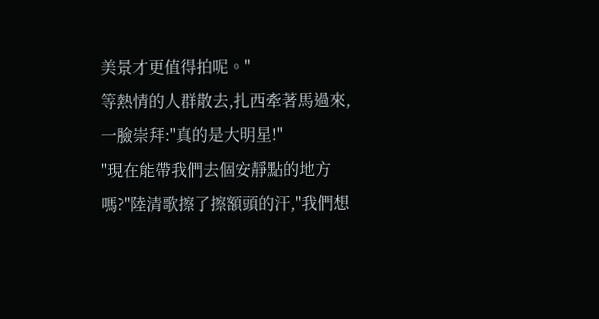美景才更值得拍呢。"
等熱情的人群散去,扎西牽著馬過來,一臉崇拜:"真的是大明星!"
"現在能帶我們去個安靜點的地方嗎?"陸清歌擦了擦額頭的汗,"我們想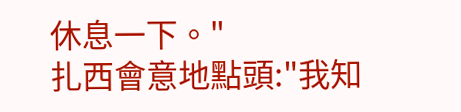休息一下。"
扎西會意地點頭:"我知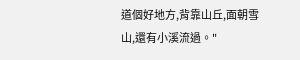道個好地方,背靠山丘,面朝雪山,還有小溪流過。"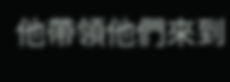他帶領他們來到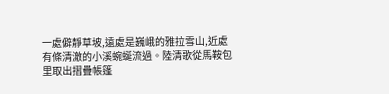一處僻靜草坡,遠處是巍峨的雅拉雪山,近處有條清澈的小溪蜿蜒流過。陸清歌從馬鞍包里取出摺疊帳篷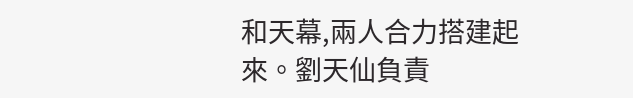和天幕,兩人合力搭建起來。劉天仙負責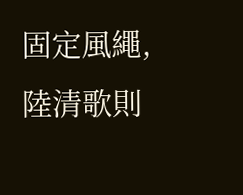固定風繩,陸清歌則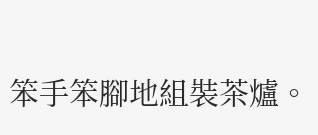笨手笨腳地組裝茶爐。